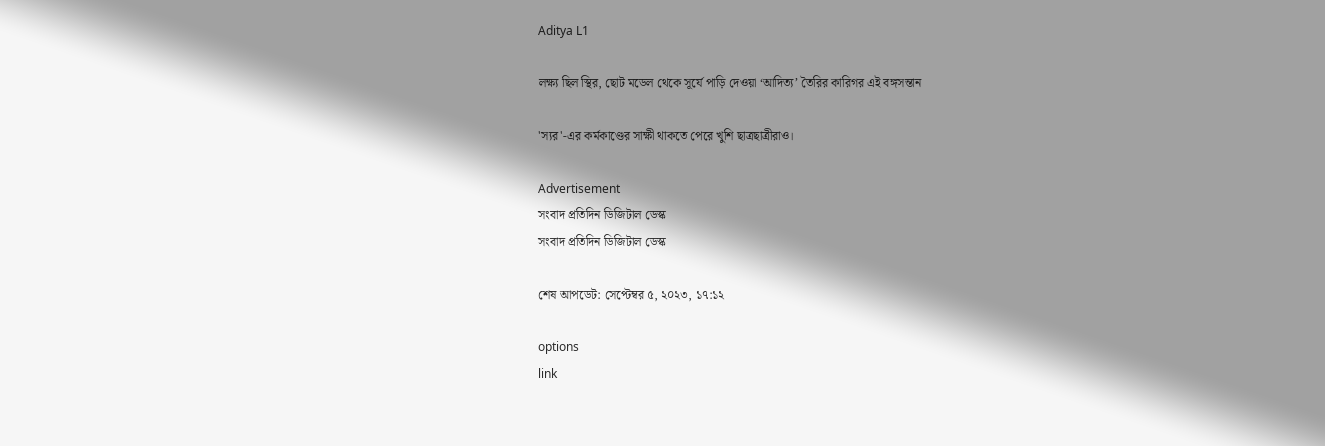Aditya L1

লক্ষ্য ছিল স্থির, ছোট মডেল থেকে সূর্যে পাড়ি দেওয়া ‘আদিত্য’ তৈরির কারিগর এই বঙ্গসন্তান

'স্যর'-এর কর্মকাণ্ডের সাক্ষী থাকতে পেরে খুশি ছাত্রছাত্রীরাও।

Advertisement
সংবাদ প্রতিদিন ডিজিটাল ডেস্ক
সংবাদ প্রতিদিন ডিজিটাল ডেস্ক

শেষ আপডেট: সেপ্টেম্বর ৫, ২০২৩, ১৭:১২

options
link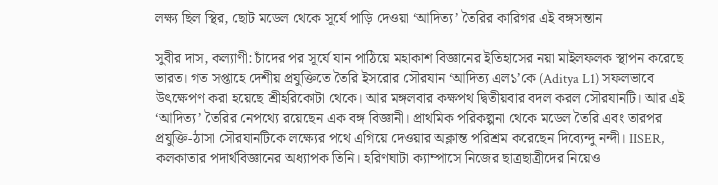লক্ষ্য ছিল স্থির, ছোট মডেল থেকে সূর্যে পাড়ি দেওয়া ‘আদিত্য’ তৈরির কারিগর এই বঙ্গসন্তান

সুবীর দাস, কল্যাণী: চাঁদের পর সূর্যে যান পাঠিয়ে মহাকাশ বিজ্ঞানের ইতিহাসের নয়া মাইলফলক স্থাপন করেছে ভারত। গত সপ্তাহে দেশীয় প্রযুক্তিতে তৈরি ইসরোর সৌরযান ‘আদিত্য এল১’কে (Aditya L1) সফলভাবে উৎক্ষেপণ করা হয়েছে শ্রীহরিকোটা থেকে। আর মঙ্গলবার কক্ষপথ দ্বিতীয়বার বদল করল সৌরযানটি। আর এই ‘আদিত্য’ তৈরির নেপথ্যে রয়েছেন এক বঙ্গ বিজ্ঞানী। প্রাথমিক পরিকল্পনা থেকে মডেল তৈরি এবং তারপর প্রযুক্তি-ঠাসা সৌরযানটিকে লক্ষ্যের পথে এগিয়ে দেওয়ার অক্লান্ত পরিশ্রম করেছেন দিব্যেন্দু নন্দী। IISER, কলকাতার পদার্থবিজ্ঞানের অধ্যাপক তিনি। হরিণঘাটা ক্যাম্পাসে নিজের ছাত্রছাত্রীদের নিয়েও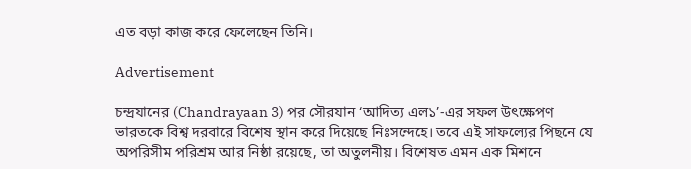এত বড়া কাজ করে ফেলেছেন তিনি।

Advertisement

চন্দ্রযানের (Chandrayaan 3) পর সৌরযান ‘আদিত্য এল১’-এর সফল উৎক্ষেপণ ভারতকে বিশ্ব দরবারে বিশেষ স্থান করে দিয়েছে নিঃসন্দেহে। তবে এই সাফল্যের পিছনে যে অপরিসীম পরিশ্রম আর নিষ্ঠা রয়েছে, তা অতুলনীয়। বিশেষত এমন এক মিশনে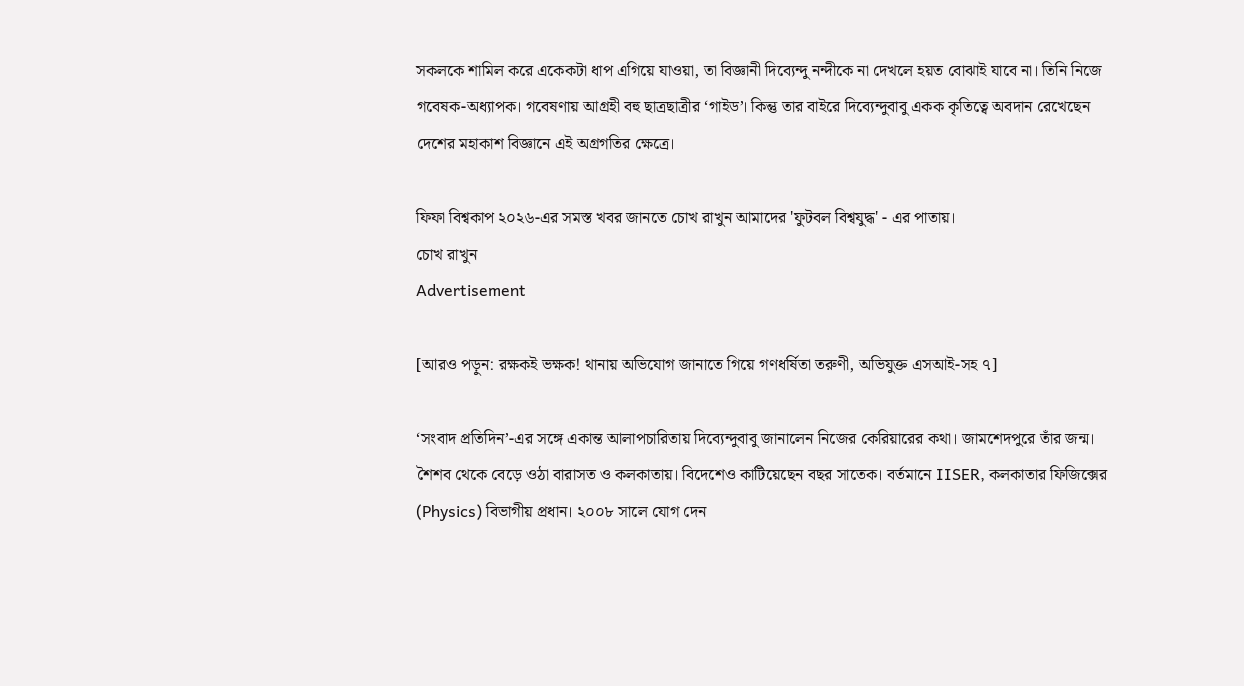সকলকে শামিল করে একেকটা ধাপ এগিয়ে যাওয়া, তা বিজ্ঞানী দিব্যেন্দু নন্দীকে না দেখলে হয়ত বোঝাই যাবে না। তিনি নিজে গবেষক-অধ্যাপক। গবেষণায় আগ্রহী বহু ছাত্রছাত্রীর ‘গাইড’। কিন্তু তার বাইরে দিব্যেন্দুবাবু একক কৃতিত্বে অবদান রেখেছেন দেশের মহাকাশ বিজ্ঞানে এই অগ্রগতির ক্ষেত্রে।

ফিফা বিশ্বকাপ ২০২৬-এর সমস্ত খবর জানতে চোখ রাখুন আমাদের 'ফুটবল বিশ্বযুদ্ধ' - এর পাতায়।
চোখ রাখুন
Advertisement

[আরও পড়ুন: রক্ষকই ভক্ষক! থানায় অভিযোগ জানাতে গিয়ে গণধর্ষিতা তরুণী, অভিযুক্ত এসআই-সহ ৭]

‘সংবাদ প্রতিদিন’-এর সঙ্গে একান্ত আলাপচারিতায় দিব্যেন্দুবাবু জানালেন নিজের কেরিয়ারের কথা। জামশেদপুরে তাঁর জন্ম। শৈশব থেকে বেড়ে ওঠা বারাসত ও কলকাতায়। বিদেশেও কাটিয়েছেন বছর সাতেক। বর্তমানে IISER, কলকাতার ফিজিক্সের (Physics) বিভাগীয় প্রধান। ২০০৮ সালে যোগ দেন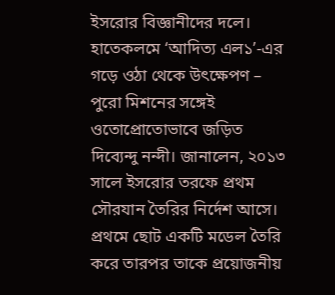ইসরোর বিজ্ঞানীদের দলে। হাতেকলমে ‘আদিত্য এল১’-এর গড়ে ওঠা থেকে উৎক্ষেপণ – পুরো মিশনের সঙ্গেই ওতোপ্রোতোভাবে জড়িত দিব্যেন্দু নন্দী। জানালেন, ২০১৩ সালে ইসরোর তরফে প্রথম সৌরযান তৈরির নির্দেশ আসে। প্রথমে ছোট একটি মডেল তৈরি করে তারপর তাকে প্রয়োজনীয়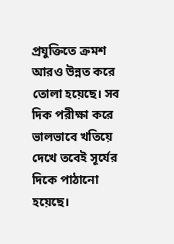প্রযুক্তিতে ক্রমশ আরও উন্নত করে তোলা হয়েছে। সব দিক পরীক্ষা করে ভালভাবে খতিয়ে দেখে তবেই সূর্যের দিকে পাঠানো হয়েছে।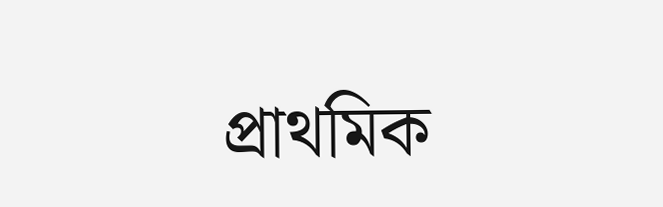প্রাথমিক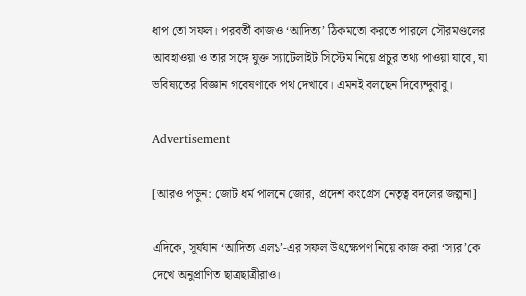ধাপ তো সফল। পরবর্তী কাজও ‘আদিত্য’ ঠিকমতো করতে পারলে সৌরমণ্ডলের আবহাওয়া ও তার সঙ্গে যুক্ত স্যাটেলাইট সিস্টেম নিয়ে প্রচুর তথ্য পাওয়া যাবে, যা ভবিষ্যতের বিজ্ঞান গবেষণাকে পথ দেখাবে। এমনই বলছেন দিব্যেন্দুবাবু।

Advertisement

[আরও পড়ুন: জোট ধর্ম পালনে জোর, প্রদেশ কংগ্রেস নেতৃত্ব বদলের জল্পনা]

এদিকে, সূর্যযান ‘আদিত্য এল১’-এর সফল উৎক্ষেপণ নিয়ে কাজ করা ‘স্যর’কে দেখে অনুপ্রাণিত ছাত্রছাত্রীরাও।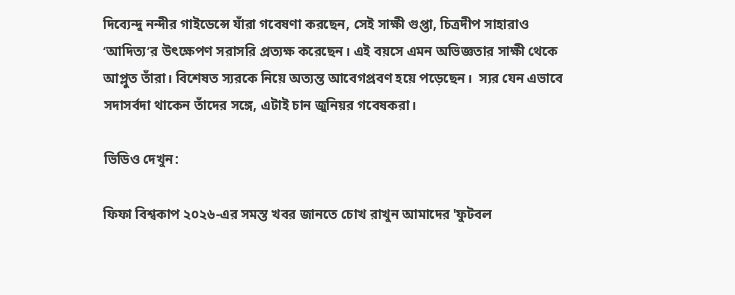দিব্যেন্দু নন্দীর গাইডেন্সে যাঁরা গবেষণা করছেন, সেই সাক্ষী গুপ্তা, চিত্রদীপ সাহারাও ‘আদিত্য’র উৎক্ষেপণ সরাসরি প্রত্যক্ষ করেছেন। এই বয়সে এমন অভিজ্ঞতার সাক্ষী থেকে আপ্লুত তাঁরা। বিশেষত স্যরকে নিয়ে অত্যন্ত আবেগপ্রবণ হয়ে পড়েছেন।  স্যর যেন এভাবে সদাসর্বদা থাকেন তাঁদের সঙ্গে, এটাই চান জুনিয়র গবেষকরা।

ভিডিও দেখুন:

ফিফা বিশ্বকাপ ২০২৬-এর সমস্ত খবর জানতে চোখ রাখুন আমাদের 'ফুটবল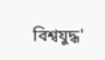বিশ্বযুদ্ধ'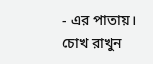- এর পাতায়।
চোখ রাখুন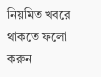নিয়মিত খবরে থাকতে ফলো করুন